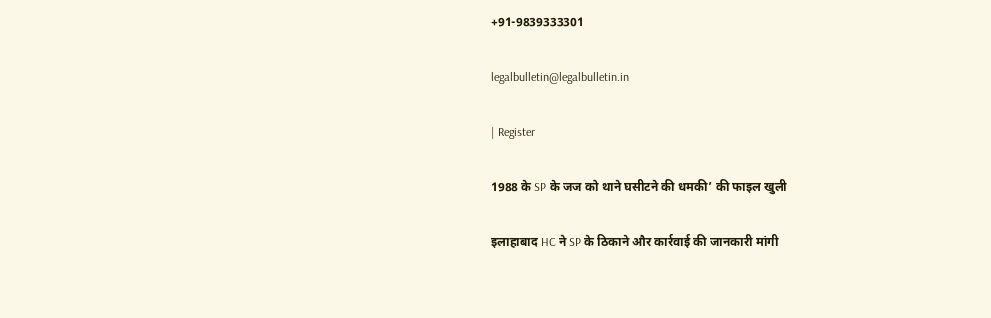+91-9839333301

legalbulletin@legalbulletin.in

| Register

1988 के SP के जज को थाने घसीटने की धमकी’ की फाइल खुली

इलाहाबाद HC ने SP के ठिकाने और कार्रवाई की जानकारी मांगी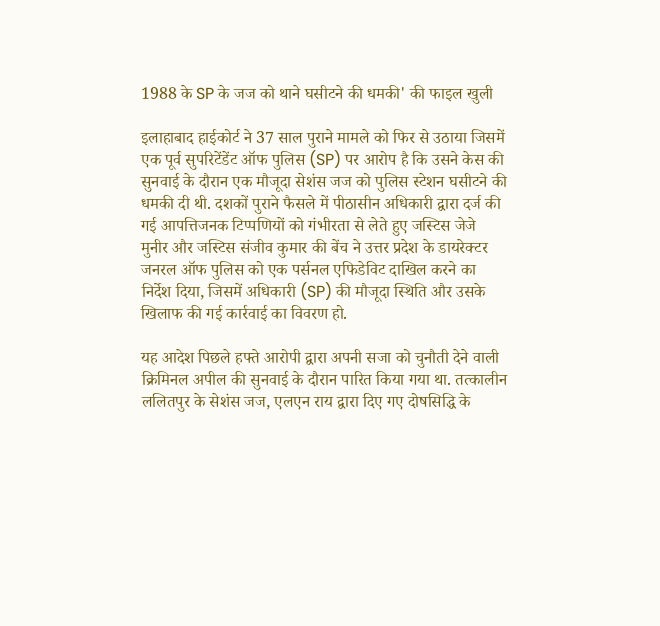1988 के SP के जज को थाने घसीटने की धमकी' की फाइल खुली

इलाहाबाद हाईकोर्ट ने 37 साल पुराने मामले को फिर से उठाया जिसमें एक पूर्व सुपरिटेंडेंट ऑफ पुलिस (SP) पर आरोप है कि उसने केस की सुनवाई के दौरान एक मौजूदा सेशंस जज को पुलिस स्टेशन घसीटने की धमकी दी थी. दशकों पुराने फैसले में पीठासीन अधिकारी द्वारा दर्ज की गई आपत्तिजनक टिप्पणियों को गंभीरता से लेते हुए जस्टिस जेजे मुनीर और जस्टिस संजीव कुमार की बेंच ने उत्तर प्रदेश के डायरेक्टर जनरल ऑफ पुलिस को एक पर्सनल एफिडेविट दाखिल करने का निर्देश दिया, जिसमें अधिकारी (SP) की मौजूदा स्थिति और उसके खिलाफ की गई कार्रवाई का विवरण हो.

यह आदेश पिछले हफ्ते आरोपी द्वारा अपनी सजा को चुनौती देने वाली क्रिमिनल अपील की सुनवाई के दौरान पारित किया गया था. तत्कालीन ललितपुर के सेशंस जज, एलएन राय द्वारा दिए गए दोषसिद्धि के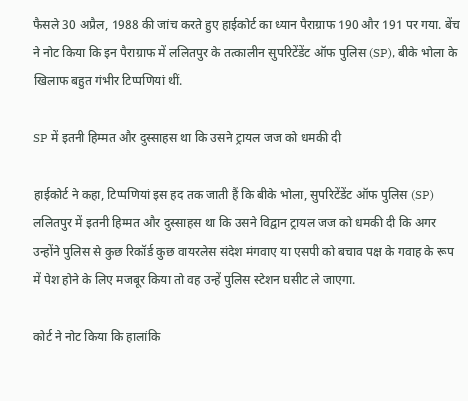फैसले 30 अप्रैल, 1988 की जांच करते हुए हाईकोर्ट का ध्यान पैराग्राफ 190 और 191 पर गया. बेंच ने नोट किया कि इन पैराग्राफ में ललितपुर के तत्कालीन सुपरिटेंडेंट ऑफ पुलिस (SP), बीके भोला के खिलाफ बहुत गंभीर टिप्पणियां थीं.

SP में इतनी हिम्मत और दुस्साहस था कि उसने ट्रायल जज को धमकी दी

हाईकोर्ट ने कहा, टिप्पणियां इस हद तक जाती हैं कि बीके भोला, सुपरिटेंडेंट ऑफ पुलिस (SP) ललितपुर में इतनी हिम्मत और दुस्साहस था कि उसने विद्वान ट्रायल जज को धमकी दी कि अगर उन्होंने पुलिस से कुछ रिकॉर्ड कुछ वायरलेस संदेश मंगवाए या एसपी को बचाव पक्ष के गवाह के रूप में पेश होने के लिए मजबूर किया तो वह उन्हें पुलिस स्टेशन घसीट ले जाएगा.

कोर्ट ने नोट किया कि हालांकि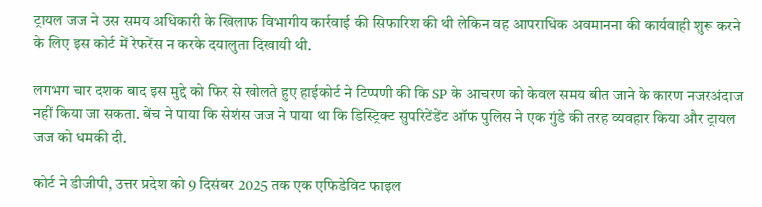ट्रायल जज ने उस समय अधिकारी के खिलाफ विभागीय कार्रवाई की सिफारिश की थी लेकिन वह आपराधिक अवमानना की कार्यवाही शुरू करने के लिए इस कोर्ट में रेफरेंस न करके दयालुता दिखायी थी.

लगभग चार दशक बाद इस मुद्दे को फिर से खोलते हुए हाईकोर्ट ने टिप्पणी की कि SP के आचरण को केवल समय बीत जाने के कारण नजरअंदाज नहीं किया जा सकता. बेंच ने पाया कि सेशंस जज ने पाया था कि डिस्ट्रिक्ट सुपरिटेंडेंट ऑफ पुलिस ने एक गुंडे की तरह व्यवहार किया और ट्रायल जज को धमकी दी.

कोर्ट ने डीजीपी, उत्तर प्रदेश को 9 दिसंबर 2025 तक एक एफिडेविट फाइल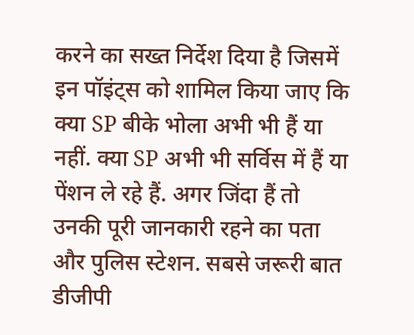करने का सख्त निर्देश दिया है जिसमें इन पॉइंट्स को शामिल किया जाए कि क्या SP बीके भोला अभी भी हैं या नहीं. क्या SP अभी भी सर्विस में हैं या पेंशन ले रहे हैं. अगर जिंदा हैं तो उनकी पूरी जानकारी रहने का पता और पुलिस स्टेशन. सबसे जरूरी बात डीजीपी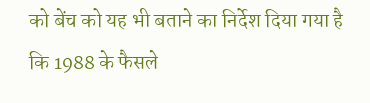को बेंच को यह भी बताने का निर्देश दिया गया है कि 1988 के फैसले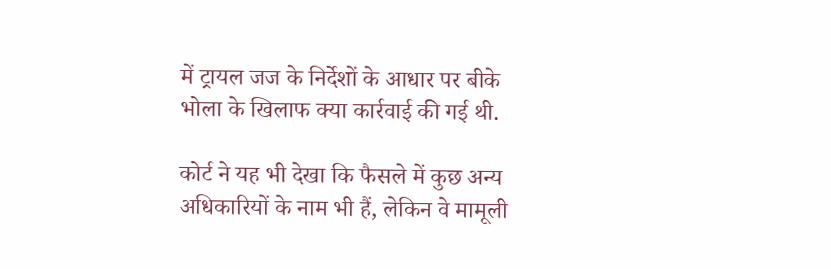में ट्रायल जज के निर्देशों के आधार पर बीके भोला के खिलाफ क्या कार्रवाई की गई थी.

कोर्ट ने यह भी देखा कि फैसले में कुछ अन्य अधिकारियों के नाम भी हैं, लेकिन वे मामूली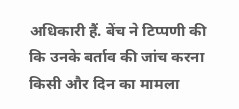अधिकारी हैं. बेंच ने टिप्पणी की कि उनके बर्ताव की जांच करना किसी और दिन का मामला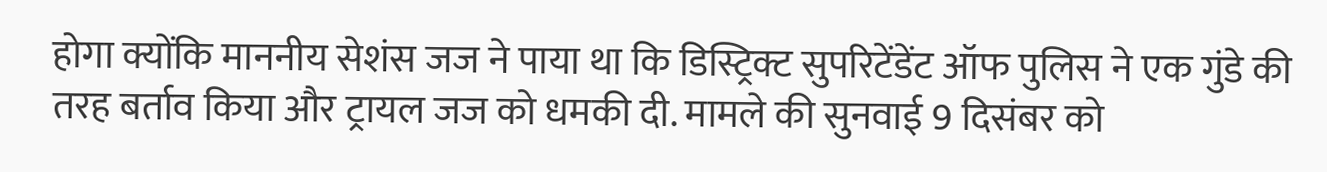होगा क्योंकि माननीय सेशंस जज ने पाया था कि डिस्ट्रिक्ट सुपरिटेंडेंट ऑफ पुलिस ने एक गुंडे की तरह बर्ताव किया और ट्रायल जज को धमकी दी. मामले की सुनवाई 9 दिसंबर को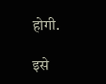होगी.

इसे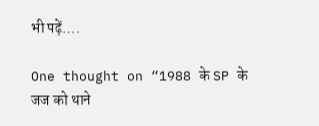भी पढ़ें….

One thought on “1988 के SP के जज को थाने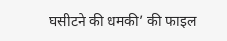घसीटने की धमकी’ की फाइल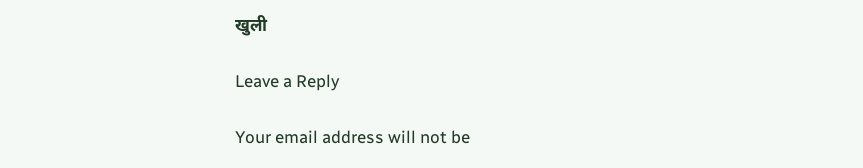खुली

Leave a Reply

Your email address will not be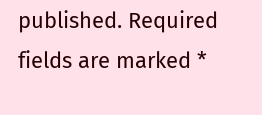published. Required fields are marked *